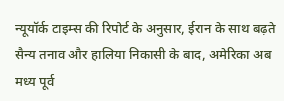न्यूयॉर्क टाइम्स की रिपोर्ट के अनुसार, ईरान के साथ बढ़ते सैन्य तनाव और हालिया निकासी के बाद, अमेरिका अब मध्य पूर्व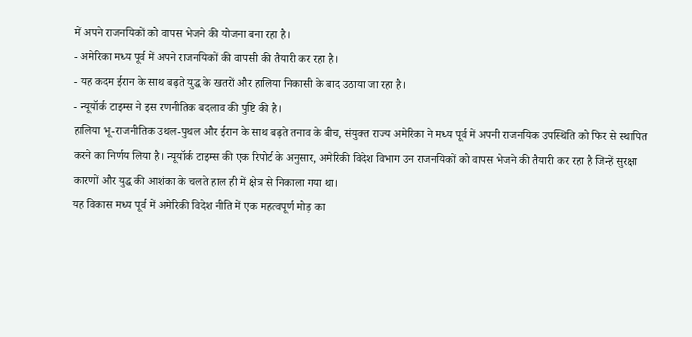में अपने राजनयिकों को वापस भेजने की योजना बना रहा है।
- अमेरिका मध्य पूर्व में अपने राजनयिकों की वापसी की तैयारी कर रहा है।
- यह कदम ईरान के साथ बढ़ते युद्ध के खतरों और हालिया निकासी के बाद उठाया जा रहा है।
- न्यूयॉर्क टाइम्स ने इस रणनीतिक बदलाव की पुष्टि की है।
हालिया भू-राजनीतिक उथल-पुथल और ईरान के साथ बढ़ते तनाव के बीच, संयुक्त राज्य अमेरिका ने मध्य पूर्व में अपनी राजनयिक उपस्थिति को फिर से स्थापित करने का निर्णय लिया है। न्यूयॉर्क टाइम्स की एक रिपोर्ट के अनुसार, अमेरिकी विदेश विभाग उन राजनयिकों को वापस भेजने की तैयारी कर रहा है जिन्हें सुरक्षा कारणों और युद्ध की आशंका के चलते हाल ही में क्षेत्र से निकाला गया था।
यह विकास मध्य पूर्व में अमेरिकी विदेश नीति में एक महत्वपूर्ण मोड़ का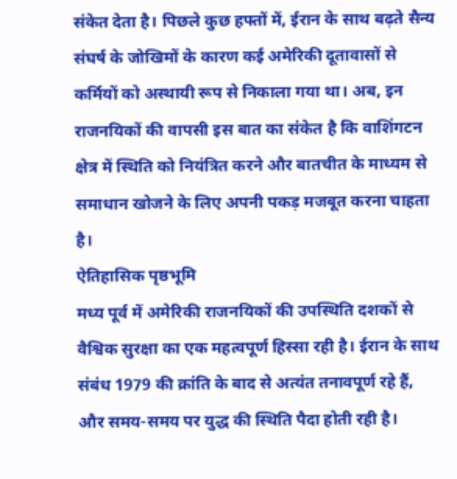संकेत देता है। पिछले कुछ हफ्तों में, ईरान के साथ बढ़ते सैन्य संघर्ष के जोखिमों के कारण कई अमेरिकी दूतावासों से कर्मियों को अस्थायी रूप से निकाला गया था। अब, इन राजनयिकों की वापसी इस बात का संकेत है कि वाशिंगटन क्षेत्र में स्थिति को नियंत्रित करने और बातचीत के माध्यम से समाधान खोजने के लिए अपनी पकड़ मजबूत करना चाहता है।
ऐतिहासिक पृष्ठभूमि
मध्य पूर्व में अमेरिकी राजनयिकों की उपस्थिति दशकों से वैश्विक सुरक्षा का एक महत्वपूर्ण हिस्सा रही है। ईरान के साथ संबंध 1979 की क्रांति के बाद से अत्यंत तनावपूर्ण रहे हैं, और समय-समय पर युद्ध की स्थिति पैदा होती रही है।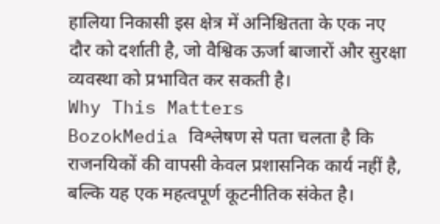हालिया निकासी इस क्षेत्र में अनिश्चितता के एक नए दौर को दर्शाती है, जो वैश्विक ऊर्जा बाजारों और सुरक्षा व्यवस्था को प्रभावित कर सकती है।
Why This Matters
BozokMedia विश्लेषण से पता चलता है कि राजनयिकों की वापसी केवल प्रशासनिक कार्य नहीं है, बल्कि यह एक महत्वपूर्ण कूटनीतिक संकेत है।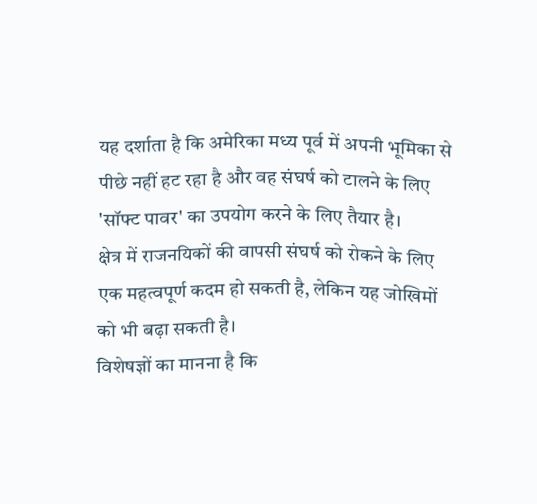यह दर्शाता है कि अमेरिका मध्य पूर्व में अपनी भूमिका से पीछे नहीं हट रहा है और वह संघर्ष को टालने के लिए 'सॉफ्ट पावर' का उपयोग करने के लिए तैयार है।
क्षेत्र में राजनयिकों की वापसी संघर्ष को रोकने के लिए एक महत्वपूर्ण कदम हो सकती है, लेकिन यह जोखिमों को भी बढ़ा सकती है।
विशेषज्ञों का मानना है कि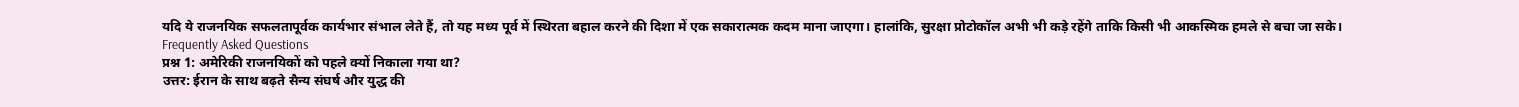यदि ये राजनयिक सफलतापूर्वक कार्यभार संभाल लेते हैं, तो यह मध्य पूर्व में स्थिरता बहाल करने की दिशा में एक सकारात्मक कदम माना जाएगा। हालांकि, सुरक्षा प्रोटोकॉल अभी भी कड़े रहेंगे ताकि किसी भी आकस्मिक हमले से बचा जा सके।
Frequently Asked Questions
प्रश्न 1: अमेरिकी राजनयिकों को पहले क्यों निकाला गया था?
उत्तर: ईरान के साथ बढ़ते सैन्य संघर्ष और युद्ध की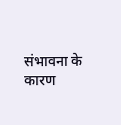संभावना के कारण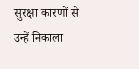सुरक्षा कारणों से उन्हें निकाला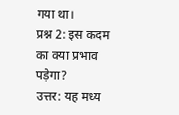गया था।
प्रश्न 2: इस कदम का क्या प्रभाव पड़ेगा?
उत्तर: यह मध्य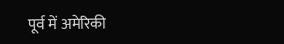पूर्व में अमेरिकी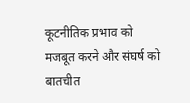कूटनीतिक प्रभाव को मजबूत करने और संघर्ष को बातचीत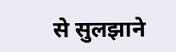से सुलझाने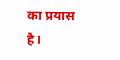का प्रयास है।